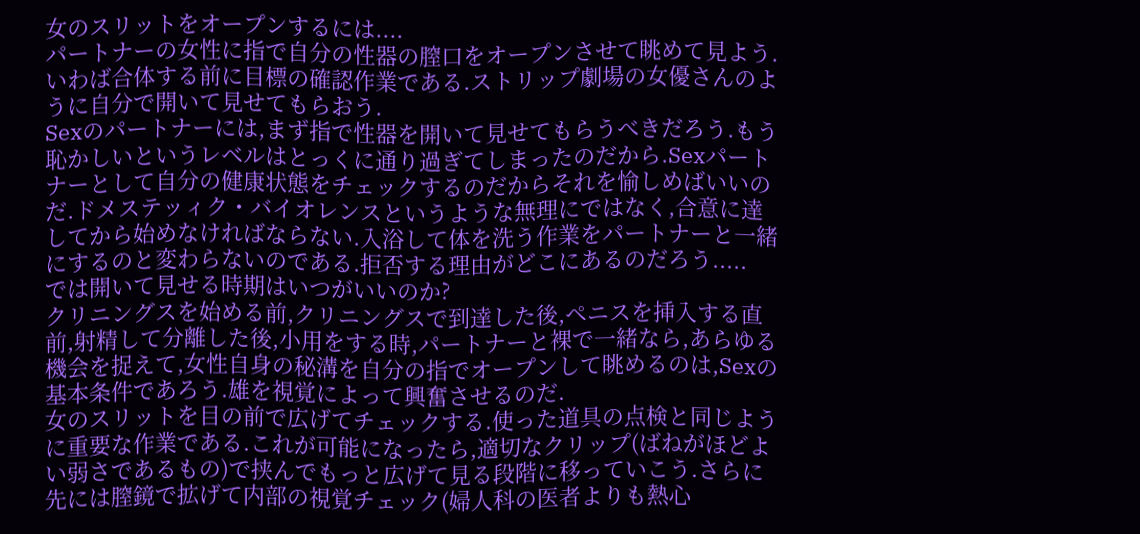女のスリットをオープンするには....
パートナーの女性に指で自分の性器の膣口をオープンさせて眺めて見よう.
いわば合体する前に目標の確認作業である.ストリップ劇場の女優さんのように自分で開いて見せてもらおう.
Sexのパートナーには,まず指で性器を開いて見せてもらうべきだろう.もう恥かしいというレベルはとっくに通り過ぎてしまったのだから.Sexパートナーとして自分の健康状態をチェックするのだからそれを愉しめばいいのだ.ドメステッィク・バイオレンスというような無理にではなく,合意に達してから始めなければならない.入浴して体を洗う作業をパートナーと一緒にするのと変わらないのである.拒否する理由がどこにあるのだろう.....
では開いて見せる時期はいつがいいのか?
クリニングスを始める前,クリニングスで到達した後,ペニスを挿入する直前,射精して分離した後,小用をする時,パートナーと裸で一緒なら,あらゆる機会を捉えて,女性自身の秘溝を自分の指でオープンして眺めるのは,Sexの基本条件であろう.雄を視覚によって興奮させるのだ.
女のスリットを目の前で広げてチェックする.使った道具の点検と同じように重要な作業である.これが可能になったら,適切なクリップ(ばねがほどよい弱さであるもの)で挟んでもっと広げて見る段階に移っていこう.さらに先には膣鏡で拡げて内部の視覚チェック(婦人科の医者よりも熱心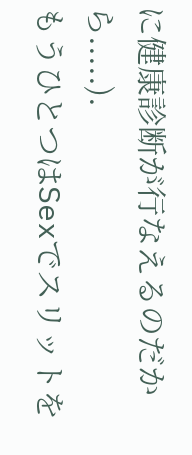に健康診断が行なえるのだから.....).
もうひとつはSexでスリットを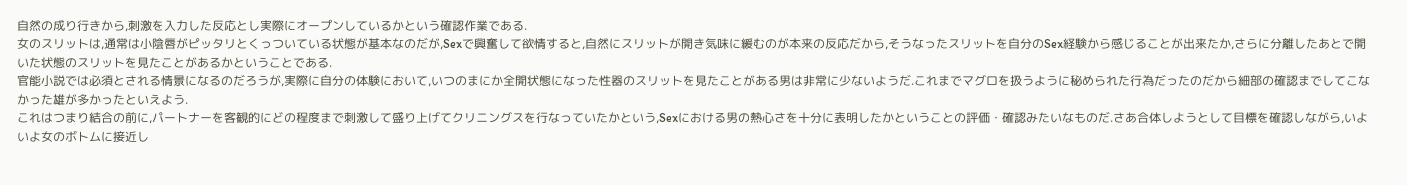自然の成り行きから,刺激を入力した反応とし実際にオープンしているかという確認作業である.
女のスリットは,通常は小陰唇がピッタリとくっついている状態が基本なのだが,Sexで興奮して欲情すると,自然にスリットが開き気味に緩むのが本来の反応だから,そうなったスリットを自分のSex経験から感じることが出来たか,さらに分離したあとで開いた状態のスリットを見たことがあるかということである.
官能小説では必須とされる情景になるのだろうが,実際に自分の体験において,いつのまにか全開状態になった性器のスリットを見たことがある男は非常に少ないようだ.これまでマグロを扱うように秘められた行為だったのだから細部の確認までしてこなかった雄が多かったといえよう.
これはつまり結合の前に,パートナーを客観的にどの程度まで刺激して盛り上げてクリニングスを行なっていたかという,Sexにおける男の熱心さを十分に表明したかということの評価・確認みたいなものだ.さあ合体しようとして目標を確認しながら,いよいよ女のボトムに接近し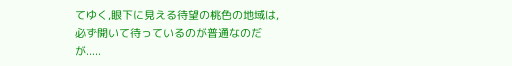てゆく,眼下に見える待望の桃色の地域は,必ず開いて待っているのが普通なのだが.....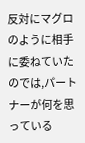反対にマグロのように相手に委ねていたのでは,パートナーが何を思っている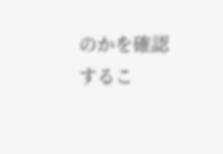のかを確認するこ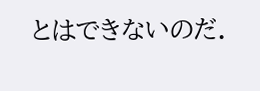とはできないのだ.